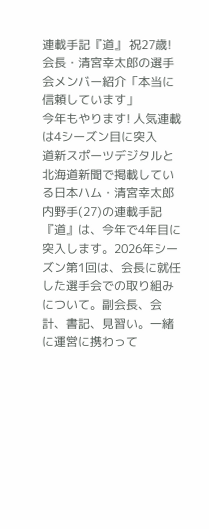連載手記『道』 祝27歳! 会長・清宮幸太郎の選手会メンバー紹介「本当に信頼しています」
今年もやります! 人気連載は4シーズン目に突入
道新スポーツデジタルと北海道新聞で掲載している日本ハム・清宮幸太郎内野手(27)の連載手記『道』は、今年で4年目に突入します。2026年シーズン第1回は、会長に就任した選手会での取り組みについて。副会長、会計、書記、見習い。一緒に運営に携わって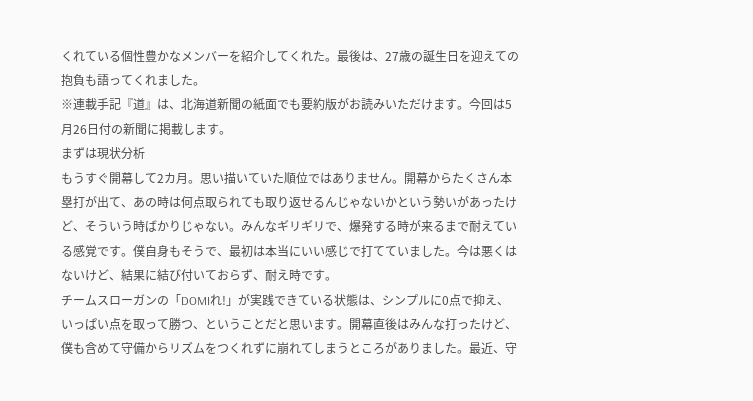くれている個性豊かなメンバーを紹介してくれた。最後は、27歳の誕生日を迎えての抱負も語ってくれました。
※連載手記『道』は、北海道新聞の紙面でも要約版がお読みいただけます。今回は5月26日付の新聞に掲載します。
まずは現状分析
もうすぐ開幕して2カ月。思い描いていた順位ではありません。開幕からたくさん本塁打が出て、あの時は何点取られても取り返せるんじゃないかという勢いがあったけど、そういう時ばかりじゃない。みんなギリギリで、爆発する時が来るまで耐えている感覚です。僕自身もそうで、最初は本当にいい感じで打てていました。今は悪くはないけど、結果に結び付いておらず、耐え時です。
チームスローガンの「DOMIれ!」が実践できている状態は、シンプルに0点で抑え、いっぱい点を取って勝つ、ということだと思います。開幕直後はみんな打ったけど、僕も含めて守備からリズムをつくれずに崩れてしまうところがありました。最近、守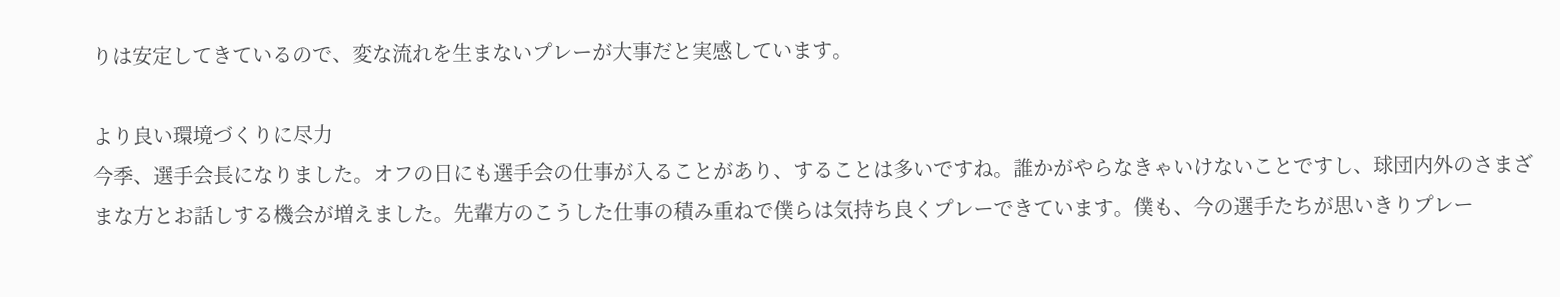りは安定してきているので、変な流れを生まないプレーが大事だと実感しています。

より良い環境づくりに尽力
今季、選手会長になりました。オフの日にも選手会の仕事が入ることがあり、することは多いですね。誰かがやらなきゃいけないことですし、球団内外のさまざまな方とお話しする機会が増えました。先輩方のこうした仕事の積み重ねで僕らは気持ち良くプレーできています。僕も、今の選手たちが思いきりプレー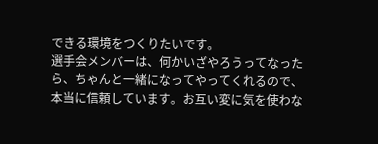できる環境をつくりたいです。
選手会メンバーは、何かいざやろうってなったら、ちゃんと一緒になってやってくれるので、本当に信頼しています。お互い変に気を使わな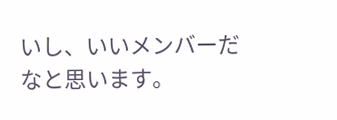いし、いいメンバーだなと思います。